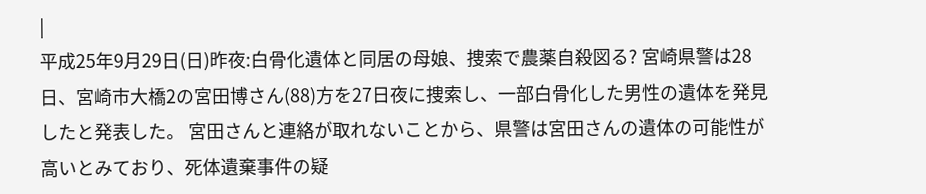|
平成25年9月29日(日)昨夜:白骨化遺体と同居の母娘、捜索で農薬自殺図る? 宮崎県警は28日、宮崎市大橋2の宮田博さん(88)方を27日夜に捜索し、一部白骨化した男性の遺体を発見したと発表した。 宮田さんと連絡が取れないことから、県警は宮田さんの遺体の可能性が高いとみており、死体遺棄事件の疑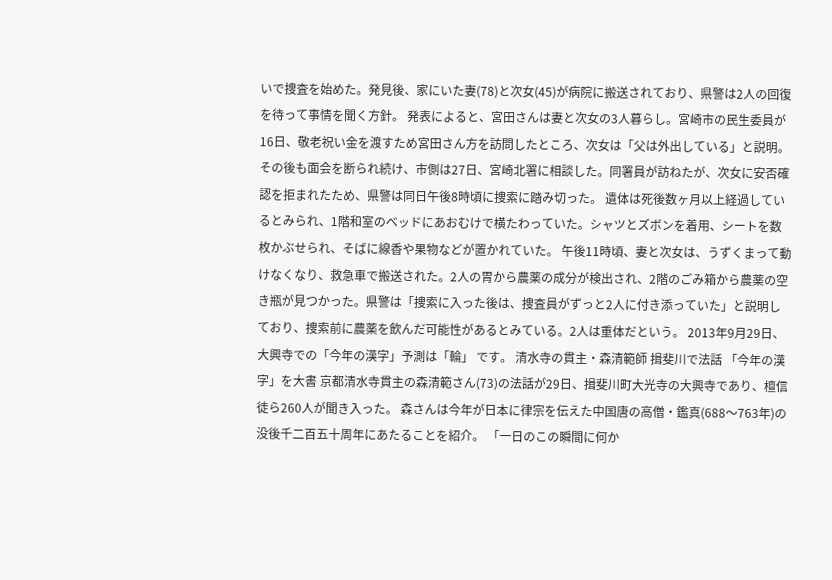いで捜査を始めた。発見後、家にいた妻(78)と次女(45)が病院に搬送されており、県警は2人の回復を待って事情を聞く方針。 発表によると、宮田さんは妻と次女の3人暮らし。宮崎市の民生委員が16日、敬老祝い金を渡すため宮田さん方を訪問したところ、次女は「父は外出している」と説明。その後も面会を断られ続け、市側は27日、宮崎北署に相談した。同署員が訪ねたが、次女に安否確認を拒まれたため、県警は同日午後8時頃に捜索に踏み切った。 遺体は死後数ヶ月以上経過しているとみられ、1階和室のベッドにあおむけで横たわっていた。シャツとズボンを着用、シートを数枚かぶせられ、そばに線香や果物などが置かれていた。 午後11時頃、妻と次女は、うずくまって動けなくなり、救急車で搬送された。2人の胃から農薬の成分が検出され、2階のごみ箱から農薬の空き瓶が見つかった。県警は「捜索に入った後は、捜査員がずっと2人に付き添っていた」と説明しており、捜索前に農薬を飲んだ可能性があるとみている。2人は重体だという。 2013年9月29日、大興寺での「今年の漢字」予測は「輪」 です。 清水寺の貫主・森清範師 揖斐川で法話 「今年の漢字」を大書 京都清水寺貫主の森清範さん(73)の法話が29日、揖斐川町大光寺の大興寺であり、檀信徒ら260人が聞き入った。 森さんは今年が日本に律宗を伝えた中国唐の高僧・鑑真(688〜763年)の没後千二百五十周年にあたることを紹介。 「一日のこの瞬間に何か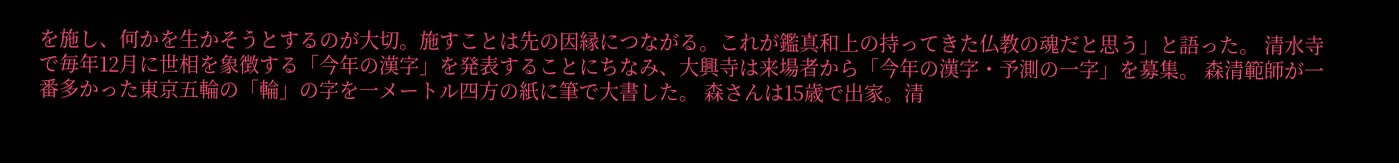を施し、何かを生かそうとするのが大切。施すことは先の因縁につながる。これが鑑真和上の持ってきた仏教の魂だと思う」と語った。 清水寺で毎年12月に世相を象徴する「今年の漢字」を発表することにちなみ、大興寺は来場者から「今年の漢字・予測の一字」を募集。 森清範師が一番多かった東京五輪の「輪」の字を一メートル四方の紙に筆で大書した。 森さんは15歳で出家。清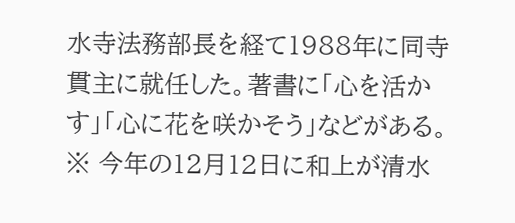水寺法務部長を経て1988年に同寺貫主に就任した。著書に「心を活かす」「心に花を咲かそう」などがある。 ※ 今年の12月12日に和上が清水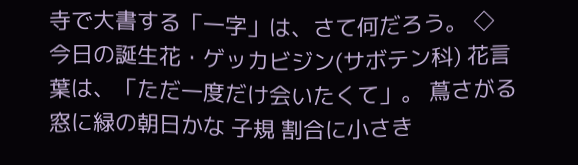寺で大書する「一字」は、さて何だろう。 ◇ 今日の誕生花・ゲッカビジン(サボテン科) 花言葉は、「ただ一度だけ会いたくて」。 蔦さがる窓に緑の朝日かな 子規 割合に小さき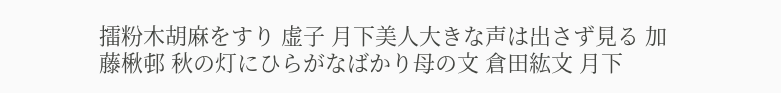擂粉木胡麻をすり 虚子 月下美人大きな声は出さず見る 加藤楸邨 秋の灯にひらがなばかり母の文 倉田紘文 月下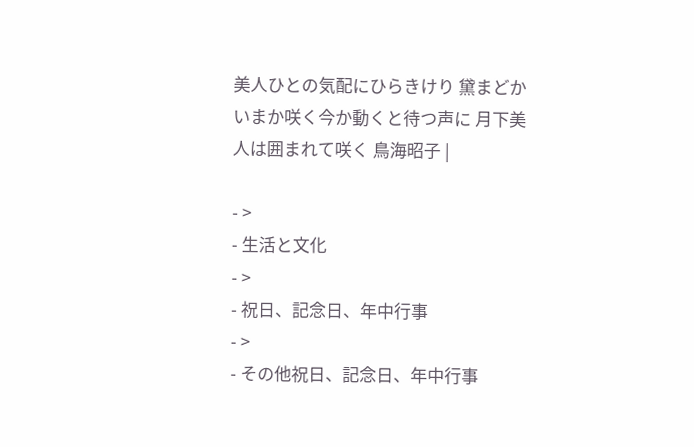美人ひとの気配にひらきけり 黛まどか いまか咲く今か動くと待つ声に 月下美人は囲まれて咲く 鳥海昭子 |

- >
- 生活と文化
- >
- 祝日、記念日、年中行事
- >
- その他祝日、記念日、年中行事